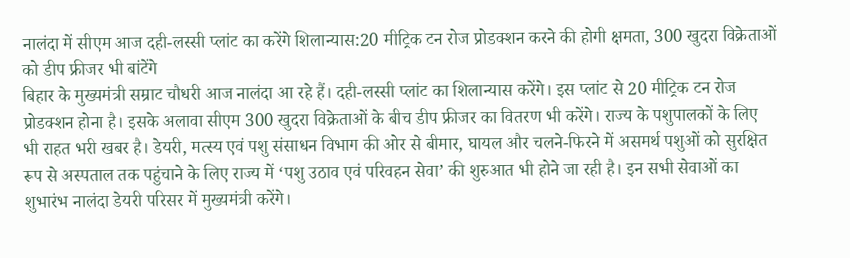नालंदा में सीएम आज दही-लस्सी प्लांट का करेंगे शिलान्यास:20 मीट्रिक टन रोज प्रोडक्शन करने की होगी क्षमता, 300 खुदरा विक्रेताओं को डीप फ्रीजर भी बांटेंगे
बिहार के मुख्यमंत्री सम्राट चौधरी आज नालंदा आ रहे हैं। दही-लस्सी प्लांट का शिलान्यास करेंगे। इस प्लांट से 20 मीट्रिक टन रोज प्रोडक्शन होना है। इसके अलावा सीएम 300 खुदरा विक्रेताओं के बीच डीप फ्रीजर का वितरण भी करेंगे। राज्य के पशुपालकों के लिए भी राहत भरी खबर है। डेयरी, मत्स्य एवं पशु संसाधन विभाग की ओर से बीमार, घायल और चलने-फिरने में असमर्थ पशुओं को सुरक्षित रूप से अस्पताल तक पहुंचाने के लिए राज्य में ‘पशु उठाव एवं परिवहन सेवा’ की शुरुआत भी होने जा रही है। इन सभी सेवाओं का शुभारंभ नालंदा डेयरी परिसर में मुख्यमंत्री करेंगे।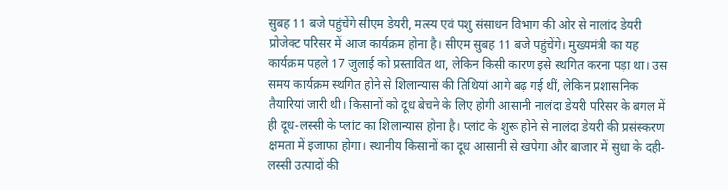सुबह 11 बजे पहुंचेंगे सीएम डेयरी, मत्स्य एवं पशु संसाधन विभाग की ओर से नालांद डेयरी प्रोजेक्ट परिसर में आज कार्यक्रम होना है। सीएम सुबह 11 बजे पहुंचेंगे। मुख्यमंत्री का यह कार्यक्रम पहले 17 जुलाई को प्रस्तावित था, लेकिन किसी कारण इसे स्थगित करना पड़ा था। उस समय कार्यक्रम स्थगित होने से शिलान्यास की तिथियां आगे बढ़ गई थीं, लेकिन प्रशासनिक तैयारियां जारी थी। किसानों को दूध बेचने के लिए होगी आसानी नालंदा डेयरी परिसर के बगल में ही दूध-लस्सी के प्लांट का शिलान्यास होना है। प्लांट के शुरू होने से नालंदा डेयरी की प्रसंस्करण क्षमता में इजाफा होगा। स्थानीय किसानों का दूध आसानी से खपेगा और बाजार में सुधा के दही-लस्सी उत्पादों की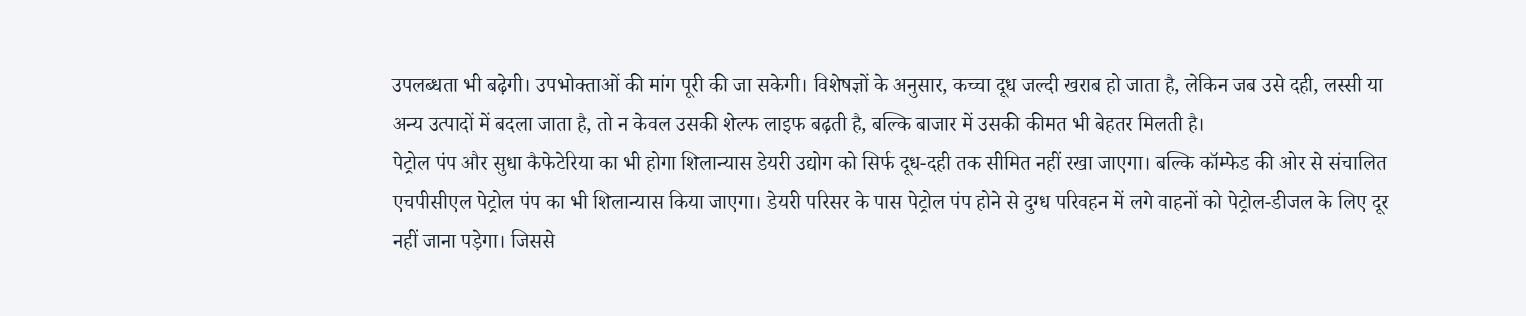उपलब्धता भी बढ़ेगी। उपभोक्ताओं की मांग पूरी की जा सकेगी। विशेषज्ञों के अनुसार, कच्चा दूध जल्दी खराब हो जाता है, लेकिन जब उसे दही, लस्सी या अन्य उत्पादों में बदला जाता है, तो न केवल उसकी शेल्फ लाइफ बढ़ती है, बल्कि बाजार में उसकी कीमत भी बेहतर मिलती है।
पेट्रोल पंप और सुधा कैफेटेरिया का भी होगा शिलान्यास डेयरी उद्योग को सिर्फ दूध-दही तक सीमित नहीं रखा जाएगा। बल्कि कॉम्फेड की ओर से संचालित एचपीसीएल पेट्रोल पंप का भी शिलान्यास किया जाएगा। डेयरी परिसर के पास पेट्रोल पंप होने से दुग्ध परिवहन में लगे वाहनों को पेट्रोल-डीजल के लिए दूर नहीं जाना पड़ेगा। जिससे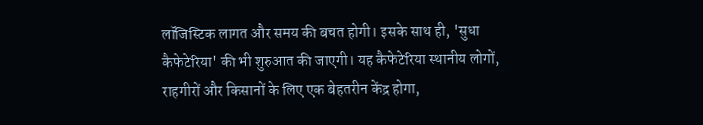लॉजिस्टिक लागत और समय की बचत होगी। इसके साथ ही, 'सुधा कैफेटेरिया' की भी शुरुआत की जाएगी। यह कैफेटेरिया स्थानीय लोगों, राहगीरों और किसानों के लिए एक बेहतरीन केंद्र होगा,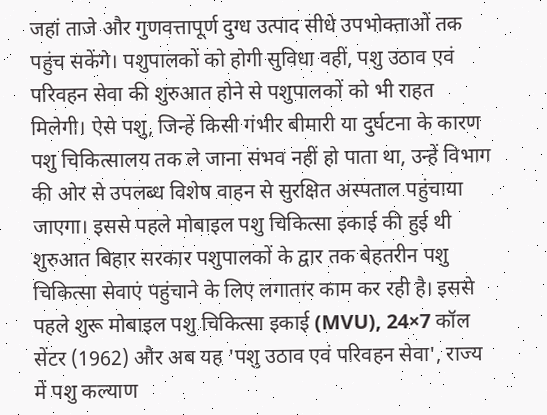जहां ताजे और गुणवत्तापूर्ण दुग्ध उत्पाद सीधे उपभोक्ताओं तक पहुंच सकेंगे। पशुपालकों को होगी सुविधा वहीं, पशु उठाव एवं परिवहन सेवा की शुरुआत होने से पशुपालकों को भी राहत मिलेगी। ऐसे पशु, जिन्हें किसी गंभीर बीमारी या दुर्घटना के कारण पशु चिकित्सालय तक ले जाना संभव नहीं हो पाता था, उन्हें विभाग की ओर से उपलब्ध विशेष वाहन से सुरक्षित अस्पताल पहुंचाया जाएगा। इससे पहले मोबाइल पशु चिकित्सा इकाई की हुई थी शुरुआत बिहार सरकार पशुपालकों के द्वार तक बेहतरीन पशु चिकित्सा सेवाएं पहुंचाने के लिए लगातार काम कर रही है। इससे पहले शुरू मोबाइल पशु चिकित्सा इकाई (MVU), 24×7 कॉल सेंटर (1962) और अब यह 'पशु उठाव एवं परिवहन सेवा', राज्य में पशु कल्याण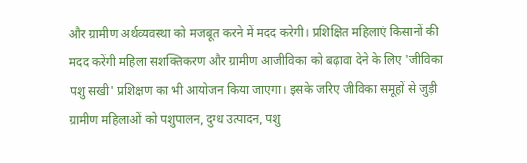और ग्रामीण अर्थव्यवस्था को मजबूत करने में मदद करेगी। प्रशिक्षित महिलाएं किसानों की मदद करेंगी महिला सशक्तिकरण और ग्रामीण आजीविका को बढ़ावा देने के लिए 'जीविका पशु सखी' प्रशिक्षण का भी आयोजन किया जाएगा। इसके जरिए जीविका समूहों से जुड़ी ग्रामीण महिलाओं को पशुपालन, दुग्ध उत्पादन, पशु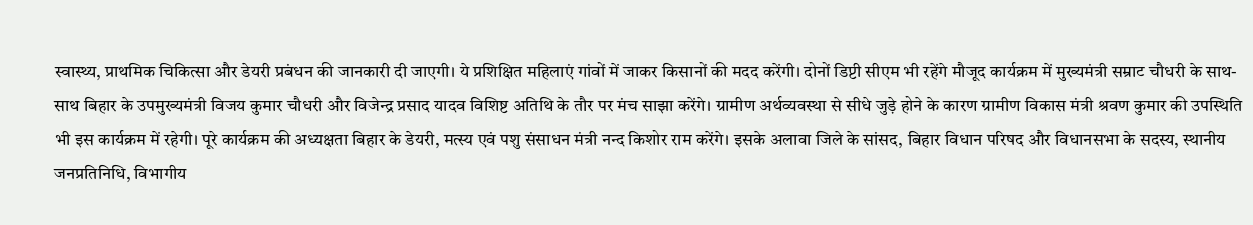स्वास्थ्य, प्राथमिक चिकित्सा और डेयरी प्रबंधन की जानकारी दी जाएगी। ये प्रशिक्षित महिलाएं गांवों में जाकर किसानों की मदद करेंगी। दोनों डिप्टी सीएम भी रहेंगे मौजूद कार्यक्रम में मुख्यमंत्री सम्राट चौधरी के साथ-साथ बिहार के उपमुख्यमंत्री विजय कुमार चौधरी और विजेन्द्र प्रसाद यादव विशिष्ट अतिथि के तौर पर मंच साझा करेंगे। ग्रामीण अर्थव्यवस्था से सीधे जुड़े होने के कारण ग्रामीण विकास मंत्री श्रवण कुमार की उपस्थिति भी इस कार्यक्रम में रहेगी। पूरे कार्यक्रम की अध्यक्षता बिहार के डेयरी, मत्स्य एवं पशु संसाधन मंत्री नन्द किशोर राम करेंगे। इसके अलावा जिले के सांसद, बिहार विधान परिषद और विधानसभा के सदस्य, स्थानीय जनप्रतिनिधि, विभागीय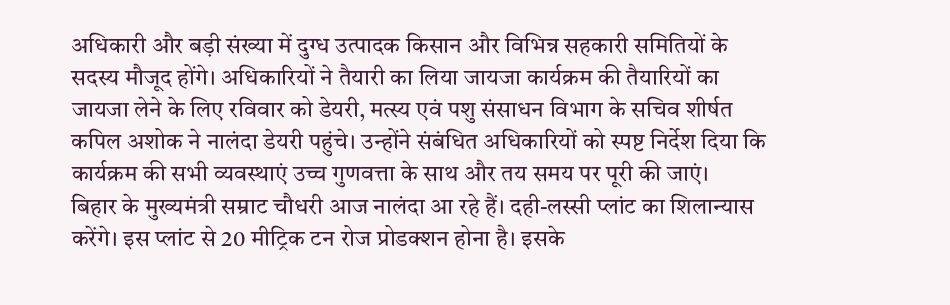अधिकारी और बड़ी संख्या में दुग्ध उत्पादक किसान और विभिन्न सहकारी समितियों के सदस्य मौजूद होंगे। अधिकारियों ने तैयारी का लिया जायजा कार्यक्रम की तैयारियों का जायजा लेने के लिए रविवार को डेयरी, मत्स्य एवं पशु संसाधन विभाग के सचिव शीर्षत कपिल अशोक ने नालंदा डेयरी पहुंचे। उन्होंने संबंधित अधिकारियों को स्पष्ट निर्देश दिया कि कार्यक्रम की सभी व्यवस्थाएं उच्च गुणवत्ता के साथ और तय समय पर पूरी की जाएं।
बिहार के मुख्यमंत्री सम्राट चौधरी आज नालंदा आ रहे हैं। दही-लस्सी प्लांट का शिलान्यास करेंगे। इस प्लांट से 20 मीट्रिक टन रोज प्रोडक्शन होना है। इसके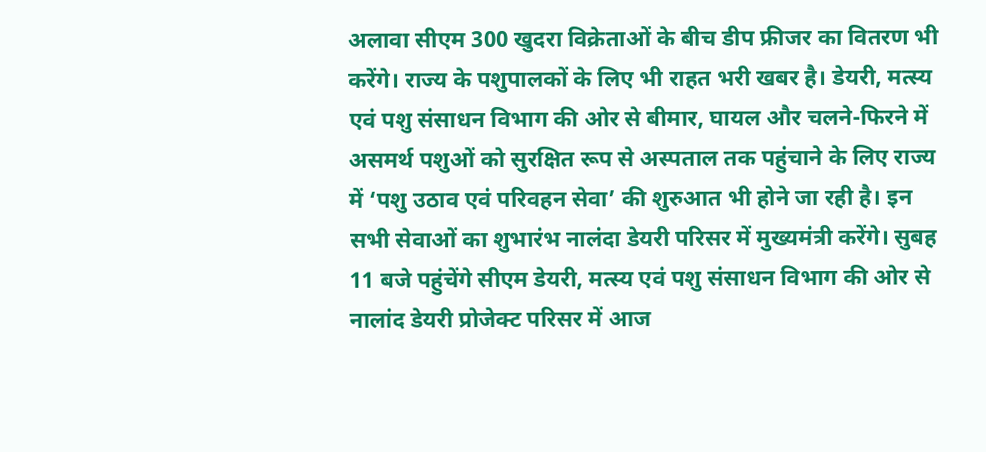अलावा सीएम 300 खुदरा विक्रेताओं के बीच डीप फ्रीजर का वितरण भी करेंगे। राज्य के पशुपालकों के लिए भी राहत भरी खबर है। डेयरी, मत्स्य एवं पशु संसाधन विभाग की ओर से बीमार, घायल और चलने-फिरने में असमर्थ पशुओं को सुरक्षित रूप से अस्पताल तक पहुंचाने के लिए राज्य में ‘पशु उठाव एवं परिवहन सेवा’ की शुरुआत भी होने जा रही है। इन सभी सेवाओं का शुभारंभ नालंदा डेयरी परिसर में मुख्यमंत्री करेंगे। सुबह 11 बजे पहुंचेंगे सीएम डेयरी, मत्स्य एवं पशु संसाधन विभाग की ओर से नालांद डेयरी प्रोजेक्ट परिसर में आज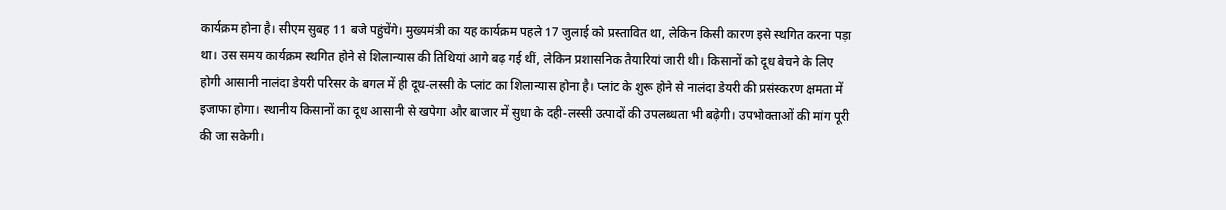कार्यक्रम होना है। सीएम सुबह 11 बजे पहुंचेंगे। मुख्यमंत्री का यह कार्यक्रम पहले 17 जुलाई को प्रस्तावित था, लेकिन किसी कारण इसे स्थगित करना पड़ा था। उस समय कार्यक्रम स्थगित होने से शिलान्यास की तिथियां आगे बढ़ गई थीं, लेकिन प्रशासनिक तैयारियां जारी थी। किसानों को दूध बेचने के लिए होगी आसानी नालंदा डेयरी परिसर के बगल में ही दूध-लस्सी के प्लांट का शिलान्यास होना है। प्लांट के शुरू होने से नालंदा डेयरी की प्रसंस्करण क्षमता में इजाफा होगा। स्थानीय किसानों का दूध आसानी से खपेगा और बाजार में सुधा के दही-लस्सी उत्पादों की उपलब्धता भी बढ़ेगी। उपभोक्ताओं की मांग पूरी की जा सकेगी।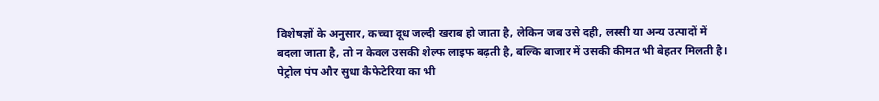विशेषज्ञों के अनुसार, कच्चा दूध जल्दी खराब हो जाता है, लेकिन जब उसे दही, लस्सी या अन्य उत्पादों में बदला जाता है, तो न केवल उसकी शेल्फ लाइफ बढ़ती है, बल्कि बाजार में उसकी कीमत भी बेहतर मिलती है।
पेट्रोल पंप और सुधा कैफेटेरिया का भी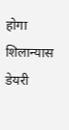होगा शिलान्यास डेयरी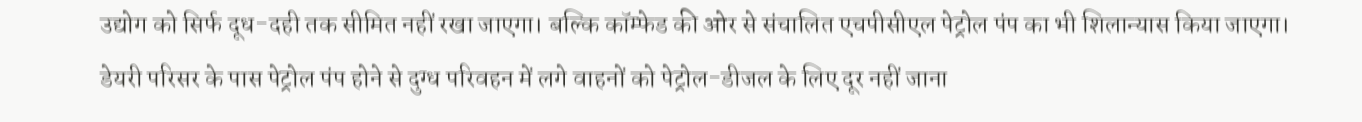उद्योग को सिर्फ दूध-दही तक सीमित नहीं रखा जाएगा। बल्कि कॉम्फेड की ओर से संचालित एचपीसीएल पेट्रोल पंप का भी शिलान्यास किया जाएगा। डेयरी परिसर के पास पेट्रोल पंप होने से दुग्ध परिवहन में लगे वाहनों को पेट्रोल-डीजल के लिए दूर नहीं जाना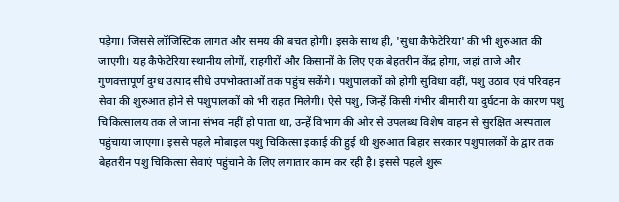पड़ेगा। जिससे लॉजिस्टिक लागत और समय की बचत होगी। इसके साथ ही, 'सुधा कैफेटेरिया' की भी शुरुआत की जाएगी। यह कैफेटेरिया स्थानीय लोगों, राहगीरों और किसानों के लिए एक बेहतरीन केंद्र होगा, जहां ताजे और गुणवत्तापूर्ण दुग्ध उत्पाद सीधे उपभोक्ताओं तक पहुंच सकेंगे। पशुपालकों को होगी सुविधा वहीं, पशु उठाव एवं परिवहन सेवा की शुरुआत होने से पशुपालकों को भी राहत मिलेगी। ऐसे पशु, जिन्हें किसी गंभीर बीमारी या दुर्घटना के कारण पशु चिकित्सालय तक ले जाना संभव नहीं हो पाता था, उन्हें विभाग की ओर से उपलब्ध विशेष वाहन से सुरक्षित अस्पताल पहुंचाया जाएगा। इससे पहले मोबाइल पशु चिकित्सा इकाई की हुई थी शुरुआत बिहार सरकार पशुपालकों के द्वार तक बेहतरीन पशु चिकित्सा सेवाएं पहुंचाने के लिए लगातार काम कर रही है। इससे पहले शुरू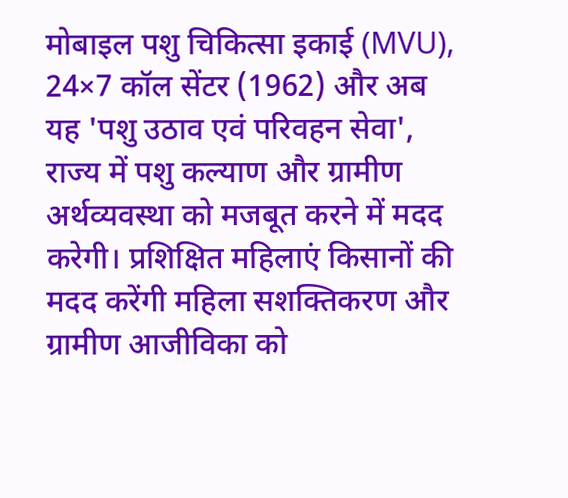मोबाइल पशु चिकित्सा इकाई (MVU), 24×7 कॉल सेंटर (1962) और अब यह 'पशु उठाव एवं परिवहन सेवा', राज्य में पशु कल्याण और ग्रामीण अर्थव्यवस्था को मजबूत करने में मदद करेगी। प्रशिक्षित महिलाएं किसानों की मदद करेंगी महिला सशक्तिकरण और ग्रामीण आजीविका को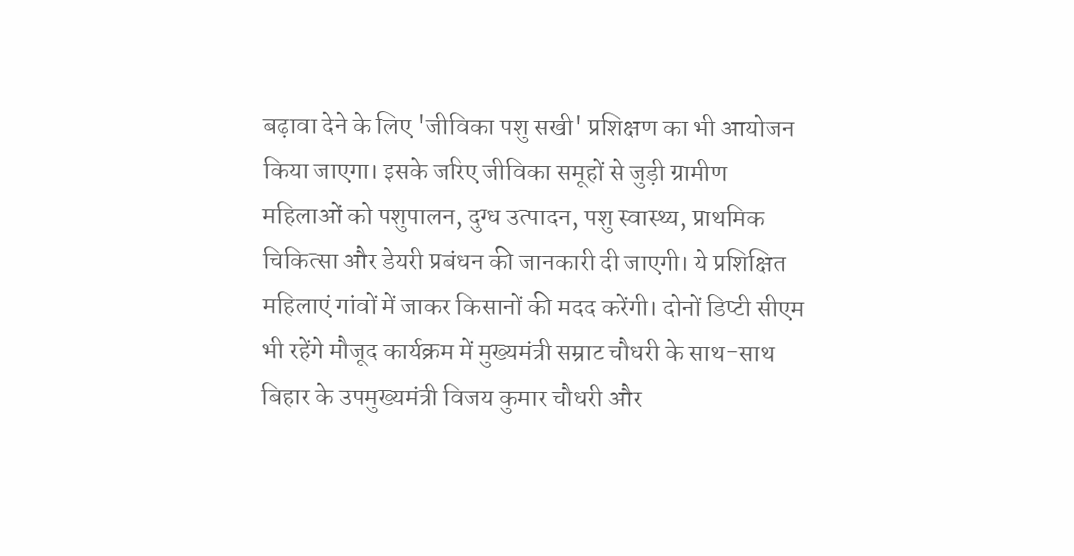बढ़ावा देने के लिए 'जीविका पशु सखी' प्रशिक्षण का भी आयोजन किया जाएगा। इसके जरिए जीविका समूहों से जुड़ी ग्रामीण महिलाओं को पशुपालन, दुग्ध उत्पादन, पशु स्वास्थ्य, प्राथमिक चिकित्सा और डेयरी प्रबंधन की जानकारी दी जाएगी। ये प्रशिक्षित महिलाएं गांवों में जाकर किसानों की मदद करेंगी। दोनों डिप्टी सीएम भी रहेंगे मौजूद कार्यक्रम में मुख्यमंत्री सम्राट चौधरी के साथ-साथ बिहार के उपमुख्यमंत्री विजय कुमार चौधरी और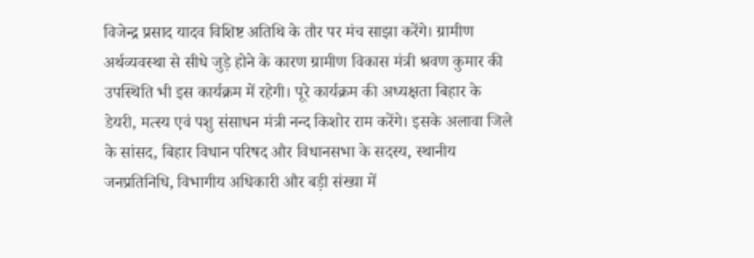विजेन्द्र प्रसाद यादव विशिष्ट अतिथि के तौर पर मंच साझा करेंगे। ग्रामीण अर्थव्यवस्था से सीधे जुड़े होने के कारण ग्रामीण विकास मंत्री श्रवण कुमार की उपस्थिति भी इस कार्यक्रम में रहेगी। पूरे कार्यक्रम की अध्यक्षता बिहार के डेयरी, मत्स्य एवं पशु संसाधन मंत्री नन्द किशोर राम करेंगे। इसके अलावा जिले के सांसद, बिहार विधान परिषद और विधानसभा के सदस्य, स्थानीय जनप्रतिनिधि, विभागीय अधिकारी और बड़ी संख्या में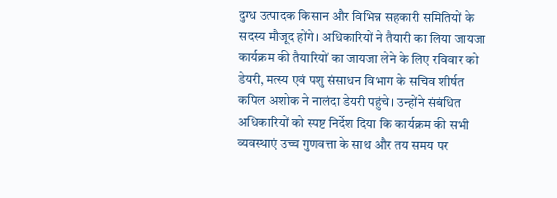दुग्ध उत्पादक किसान और विभिन्न सहकारी समितियों के सदस्य मौजूद होंगे। अधिकारियों ने तैयारी का लिया जायजा कार्यक्रम की तैयारियों का जायजा लेने के लिए रविवार को डेयरी, मत्स्य एवं पशु संसाधन विभाग के सचिव शीर्षत कपिल अशोक ने नालंदा डेयरी पहुंचे। उन्होंने संबंधित अधिकारियों को स्पष्ट निर्देश दिया कि कार्यक्रम की सभी व्यवस्थाएं उच्च गुणवत्ता के साथ और तय समय पर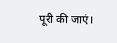पूरी की जाएं।